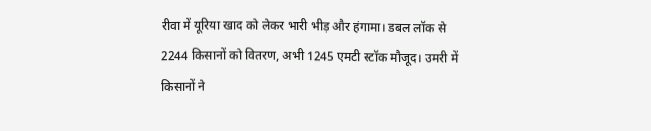रीवा में यूरिया खाद को लेकर भारी भीड़ और हंगामा। डबल लॉक से 2244 किसानों को वितरण, अभी 1245 एमटी स्टॉक मौजूद। उमरी में किसानों ने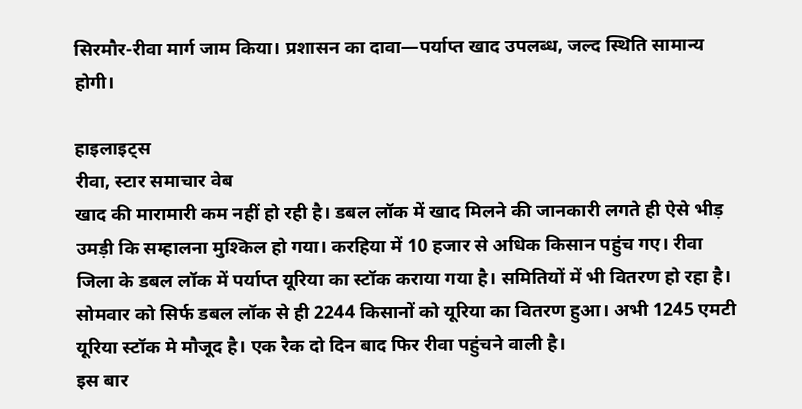सिरमौर-रीवा मार्ग जाम किया। प्रशासन का दावा—पर्याप्त खाद उपलब्ध, जल्द स्थिति सामान्य होगी।

हाइलाइट्स
रीवा, स्टार समाचार वेब
खाद की मारामारी कम नहीं हो रही है। डबल लॉक में खाद मिलने की जानकारी लगते ही ऐसे भीड़ उमड़ी कि सम्हालना मुश्किल हो गया। करहिया में 10 हजार से अधिक किसान पहुंच गए। रीवा जिला के डबल लॉक में पर्याप्त यूरिया का स्टॉक कराया गया है। समितियों में भी वितरण हो रहा है। सोमवार को सिर्फ डबल लॉक से ही 2244 किसानों को यूरिया का वितरण हुआ। अभी 1245 एमटी यूरिया स्टॉक मे मौजूद है। एक रैक दो दिन बाद फिर रीवा पहुंचने वाली है।
इस बार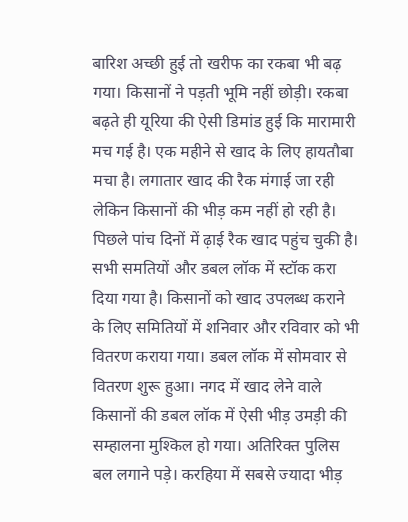बारिश अच्छी हुई तो खरीफ का रकबा भी बढ़ गया। किसानों ने पड़ती भूमि नहीं छोड़ी। रकबा बढ़ते ही यूरिया की ऐसी डिमांड हुई कि मारामारी मच गई है। एक महीने से खाद के लिए हायतौबा मचा है। लगातार खाद की रैक मंगाई जा रही लेकिन किसानों की भीड़ कम नहीं हो रही है। पिछले पांच दिनों में ढ़ाई रैक खाद पहुंच चुकी है। सभी समतियों और डबल लॉक में स्टॉक करा दिया गया है। किसानों को खाद उपलब्ध कराने के लिए समितियों में शनिवार और रविवार को भी वितरण कराया गया। डबल लॉक में सोमवार से वितरण शुरू हुआ। नगद में खाद लेने वाले किसानों की डबल लॉक में ऐसी भीड़ उमड़ी की सम्हालना मुश्किल हो गया। अतिरिक्त पुलिस बल लगाने पड़े। करहिया में सबसे ज्यादा भीड़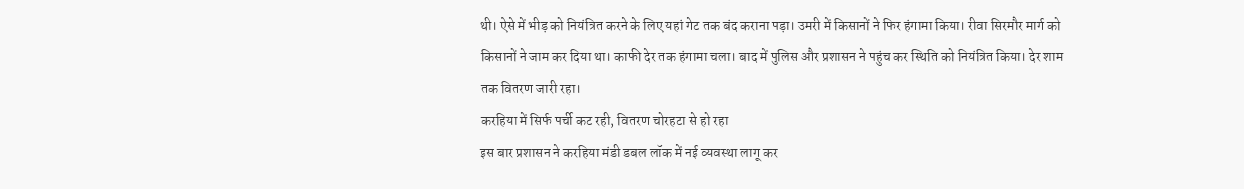थी। ऐसे में भीड़ को नियंत्रित करने के लिए यहां गेट तक बंद कराना पड़ा। उमरी में किसानों ने फिर हंगामा किया। रीवा सिरमौर मार्ग को किसानों ने जाम कर दिया था। काफी देर तक हंगामा चला। बाद में पुलिस और प्रशासन ने पहुंच कर स्थिति को नियंत्रित किया। देर शाम तक वितरण जारी रहा।
करहिया में सिर्फ पर्ची कट रही, वितरण चोरहटा से हो रहा
इस बार प्रशासन ने करहिया मंडी डबल लॉक में नई व्यवस्था लागू कर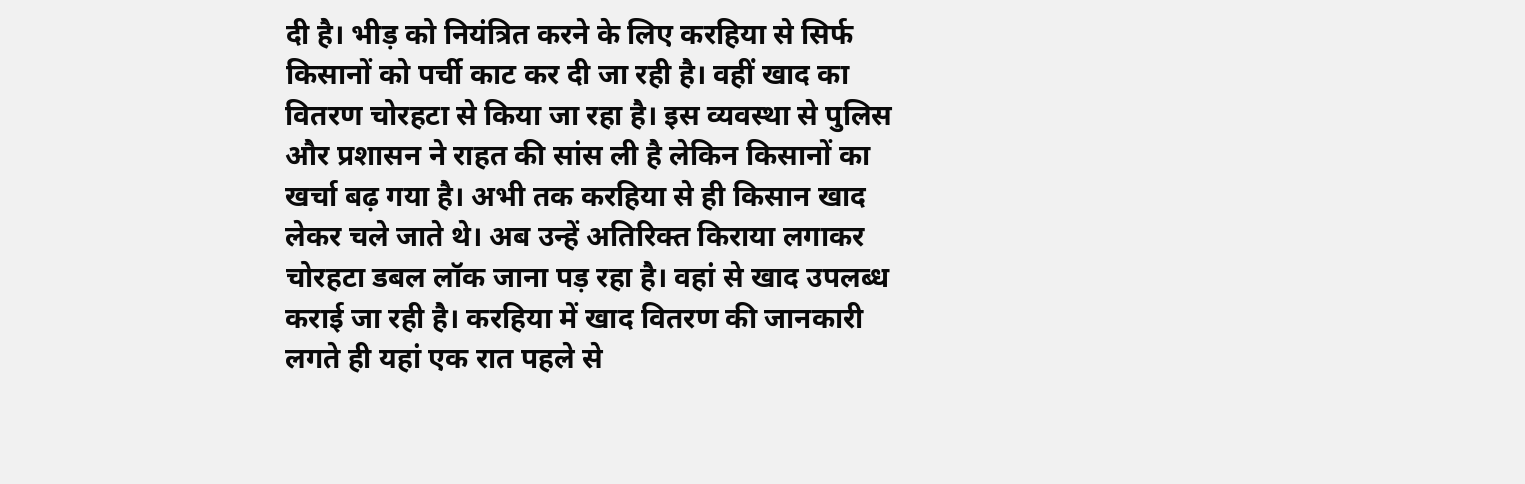दी है। भीड़ को नियंत्रित करने के लिए करहिया से सिर्फ किसानों को पर्ची काट कर दी जा रही है। वहीं खाद का वितरण चोरहटा से किया जा रहा है। इस व्यवस्था से पुलिस और प्रशासन ने राहत की सांस ली है लेकिन किसानों का खर्चा बढ़ गया है। अभी तक करहिया से ही किसान खाद लेकर चले जाते थे। अब उन्हें अतिरिक्त किराया लगाकर चोरहटा डबल लॉक जाना पड़ रहा है। वहां से खाद उपलब्ध कराई जा रही है। करहिया में खाद वितरण की जानकारी लगते ही यहां एक रात पहले से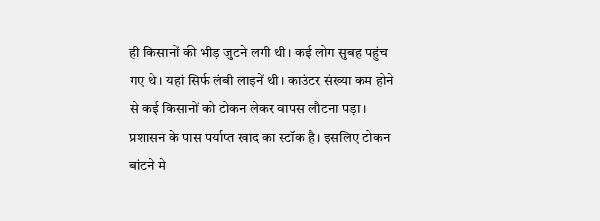ही किसानों की भीड़ जुटने लगी थी। कई लोग सुबह पहुंच गए थे। यहां सिर्फ लंबी लाइनें थी। काउंटर संख्या कम होने से कई किसानों को टोकन लेकर वापस लौटना पड़ा। प्रशासन के पास पर्याप्त खाद का स्टॉक है। इसलिए टोकन बांटने मे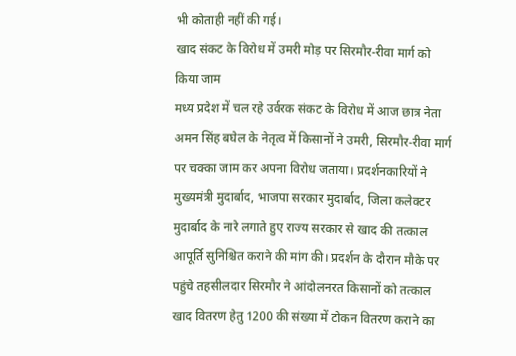भी कोताही नहीं की गई।
खाद संकट के विरोध में उमरी मोड़ पर सिरमौर-रीवा मार्ग को किया जाम
मध्य प्रदेश में चल रहे उर्वरक संकट के विरोध में आज छात्र नेता अमन सिंह बघेल के नेतृत्व में किसानों ने उमरी, सिरमौर-रीवा मार्ग पर चक्का जाम कर अपना विरोध जताया। प्रदर्शनकारियों ने मुख्यमंत्री मुदार्बाद, भाजपा सरकार मुदार्बाद, जिला कलेक्टर मुदार्बाद के नारे लगाते हुए राज्य सरकार से खाद की तत्काल आपूर्ति सुनिश्चित कराने की मांग की। प्रदर्शन के दौरान मौके पर पहुंचे तहसीलदार सिरमौर ने आंदोलनरत किसानों को तत्काल खाद वितरण हेतु 1200 की संख्या में टोकन वितरण कराने का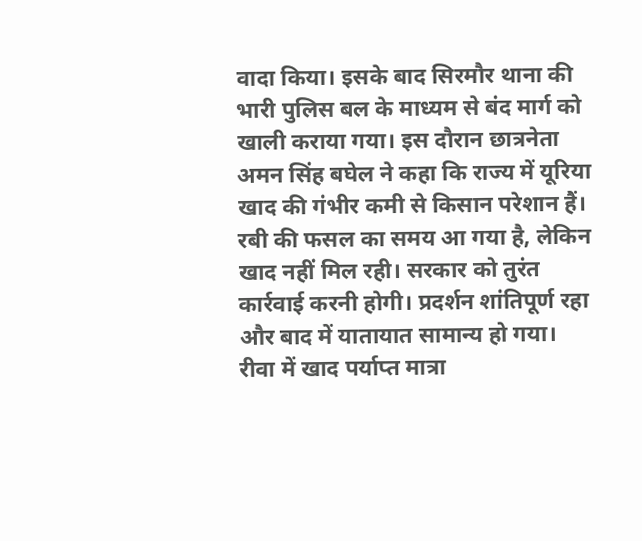वादा किया। इसके बाद सिरमौर थाना की भारी पुलिस बल के माध्यम से बंद मार्ग को खाली कराया गया। इस दौरान छात्रनेता अमन सिंह बघेल ने कहा कि राज्य में यूरिया खाद की गंभीर कमी से किसान परेशान हैं। रबी की फसल का समय आ गया है, लेकिन खाद नहीं मिल रही। सरकार को तुरंत कार्रवाई करनी होगी। प्रदर्शन शांतिपूर्ण रहा और बाद में यातायात सामान्य हो गया।
रीवा में खाद पर्याप्त मात्रा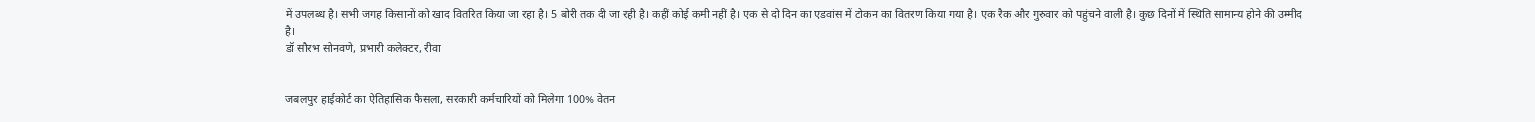में उपलब्ध है। सभी जगह किसानों को खाद वितरित किया जा रहा है। 5 बोरी तक दी जा रही है। कहीं कोई कमी नहीं है। एक से दो दिन का एडवांस में टोकन का वितरण किया गया है। एक रैक और गुरुवार को पहुंचने वाली है। कुछ दिनों में स्थिति सामान्य होने की उम्मीद है।
डॉ सौरभ सोनवणे, प्रभारी कलेक्टर, रीवा


जबलपुर हाईकोर्ट का ऐतिहासिक फैसला, सरकारी कर्मचारियों को मिलेगा 100% वेतन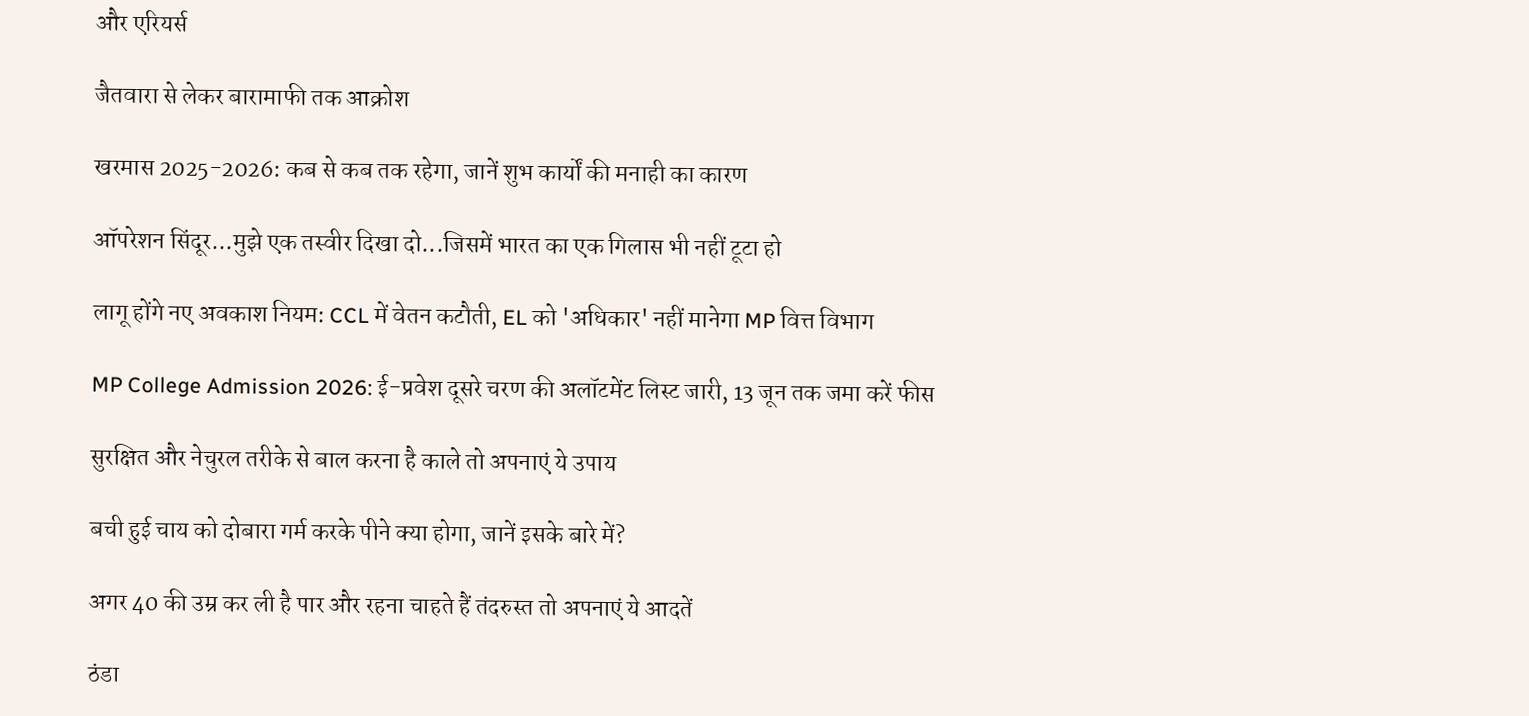और एरियर्स

जैतवारा से लेकर बारामाफी तक आक्रोश

खरमास 2025-2026: कब से कब तक रहेगा, जानें शुभ कार्यों की मनाही का कारण

ऑपरेशन सिंदूर...मुझे एक तस्वीर दिखा दो...जिसमें भारत का एक गिलास भी नहीं टूटा हो

लागू होंगे नए अवकाश नियम: CCL में वेतन कटौती, EL को 'अधिकार' नहीं मानेगा MP वित्त विभाग

MP College Admission 2026: ई-प्रवेश दूसरे चरण की अलॉटमेंट लिस्ट जारी, 13 जून तक जमा करें फीस

सुरक्षित और नेचुरल तरीके से बाल करना है काले तो अपनाएं ये उपाय

बची हुई चाय को दोबारा गर्म करके पीने क्या होगा, जानें इसके बारे में?

अगर 40 की उम्र कर ली है पार और रहना चाहते हैं तंदरुस्त तो अपनाएं ये आदतें

ठंडा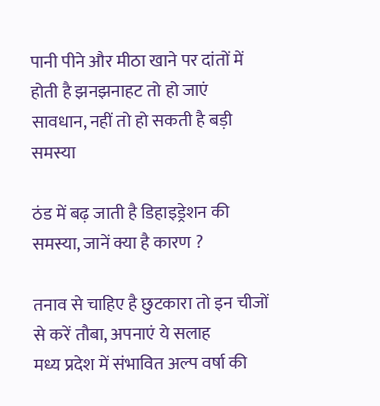पानी पीने और मीठा खाने पर दांतों में होती है झनझनाहट तो हो जाएं सावधान, नहीं तो हो सकती है बड़ी समस्या

ठंड में बढ़ जाती है डिहाइड्रेशन की समस्या, जानें क्या है कारण ?

तनाव से चाहिए है छुटकारा तो इन चीजों से करें तौबा, अपनाएं ये सलाह
मध्य प्रदेश में संभावित अल्प वर्षा की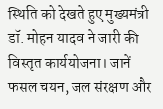स्थिति को देखते हुए मुख्यमंत्री डॉ. मोहन यादव ने जारी की विस्तृत कार्ययोजना। जानें फसल चयन, जल संरक्षण और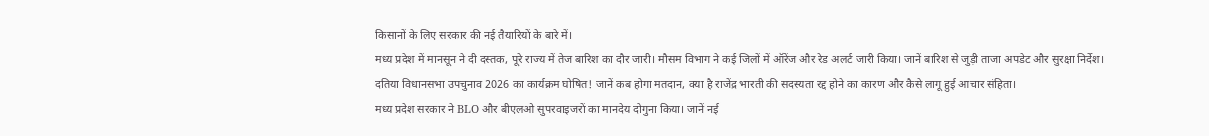किसानों के लिए सरकार की नई तैयारियों के बारे में।
मध्य प्रदेश में मानसून ने दी दस्तक, पूरे राज्य में तेज बारिश का दौर जारी। मौसम विभाग ने कई जिलों में ऑरेंज और रेड अलर्ट जारी किया। जानें बारिश से जुड़ी ताजा अपडेट और सुरक्षा निर्देश।
दतिया विधानसभा उपचुनाव 2026 का कार्यक्रम घोषित! जानें कब होगा मतदान, क्या है राजेंद्र भारती की सदस्यता रद्द होने का कारण और कैसे लागू हुई आचार संहिता।
मध्य प्रदेश सरकार ने BLO और बीएलओ सुपरवाइजरों का मानदेय दोगुना किया। जानें नई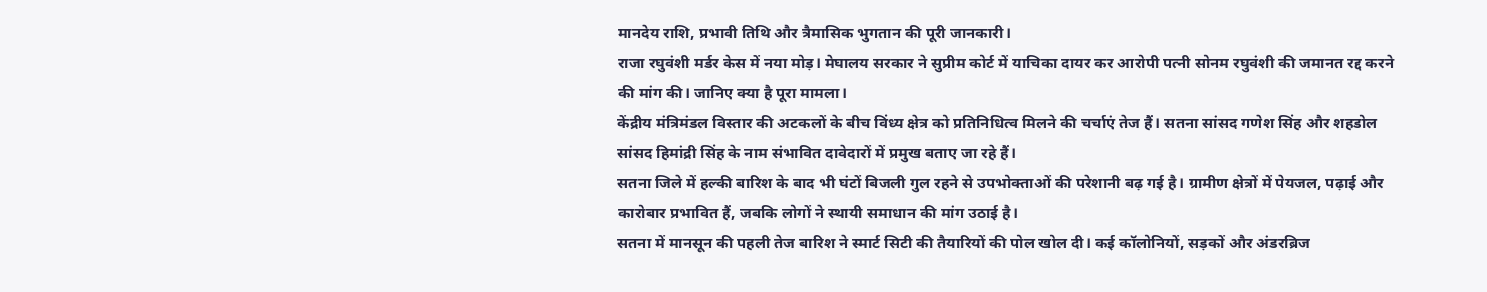मानदेय राशि, प्रभावी तिथि और त्रैमासिक भुगतान की पूरी जानकारी।
राजा रघुवंशी मर्डर केस में नया मोड़। मेघालय सरकार ने सुप्रीम कोर्ट में याचिका दायर कर आरोपी पत्नी सोनम रघुवंशी की जमानत रद्द करने की मांग की। जानिए क्या है पूरा मामला।
केंद्रीय मंत्रिमंडल विस्तार की अटकलों के बीच विंध्य क्षेत्र को प्रतिनिधित्व मिलने की चर्चाएं तेज हैं। सतना सांसद गणेश सिंह और शहडोल सांसद हिमांद्री सिंह के नाम संभावित दावेदारों में प्रमुख बताए जा रहे हैं।
सतना जिले में हल्की बारिश के बाद भी घंटों बिजली गुल रहने से उपभोक्ताओं की परेशानी बढ़ गई है। ग्रामीण क्षेत्रों में पेयजल, पढ़ाई और कारोबार प्रभावित हैं, जबकि लोगों ने स्थायी समाधान की मांग उठाई है।
सतना में मानसून की पहली तेज बारिश ने स्मार्ट सिटी की तैयारियों की पोल खोल दी। कई कॉलोनियों, सड़कों और अंडरब्रिज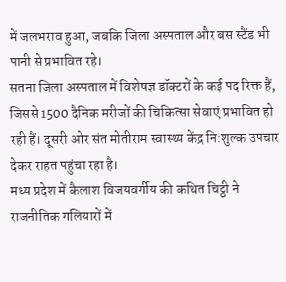में जलभराव हुआ, जबकि जिला अस्पताल और बस स्टैंड भी पानी से प्रभावित रहे।
सतना जिला अस्पताल में विशेषज्ञ डॉक्टरों के कई पद रिक्त हैं, जिससे 1500 दैनिक मरीजों की चिकित्सा सेवाएं प्रभावित हो रही हैं। दूसरी ओर संत मोतीराम स्वास्थ्य केंद्र नि:शुल्क उपचार देकर राहत पहुंचा रहा है।
मध्य प्रदेश में कैलाश विजयवर्गीय की कथित चिट्ठी ने राजनीतिक गलियारों में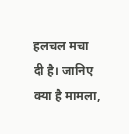हलचल मचा दी है। जानिए क्या है मामला,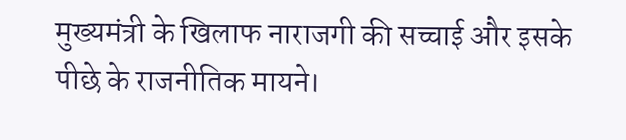मुख्यमंत्री के खिलाफ नाराजगी की सच्चाई और इसके पीछे के राजनीतिक मायने।